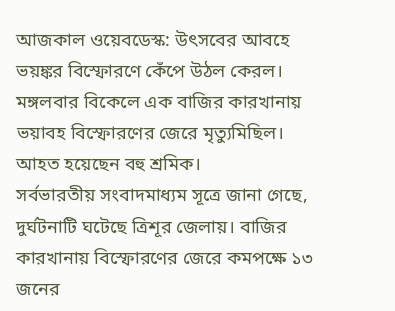আজকাল ওয়েবডেস্ক: উৎসবের আবহে ভয়ঙ্কর বিস্ফোরণে কেঁপে উঠল কেরল। মঙ্গলবার বিকেলে এক বাজির কারখানায় ভয়াবহ বিস্ফোরণের জেরে মৃত্যুমিছিল। আহত হয়েছেন বহু শ্রমিক।
সর্বভারতীয় সংবাদমাধ্যম সূত্রে জানা গেছে, দুর্ঘটনাটি ঘটেছে ত্রিশূর জেলায়। বাজির কারখানায় বিস্ফোরণের জেরে কমপক্ষে ১৩ জনের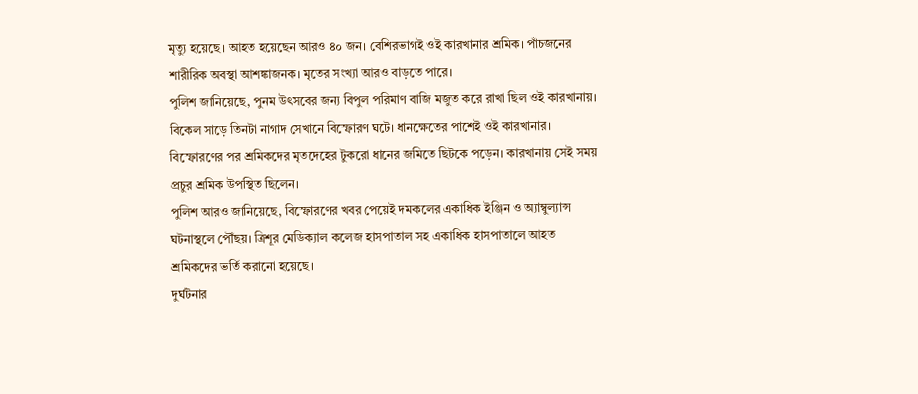মৃত্যু হয়েছে। আহত হয়েছেন আরও ৪০ জন। বেশিরভাগই ওই কারখানার শ্রমিক। পাঁচজনের শারীরিক অবস্থা আশঙ্কাজনক। মৃতের সংখ্যা আরও বাড়তে পারে।
পুলিশ জানিয়েছে, পুনম উৎসবের জন্য বিপুল পরিমাণ বাজি মজুত করে রাখা ছিল ওই কারখানায়। বিকেল সাড়ে তিনটা নাগাদ সেখানে বিস্ফোরণ ঘটে। ধানক্ষেতের পাশেই ওই কারখানার। বিস্ফোরণের পর শ্রমিকদের মৃতদেহের টুকরো ধানের জমিতে ছিটকে পড়েন। কারখানায় সেই সময় প্রচুর শ্রমিক উপস্থিত ছিলেন।
পুলিশ আরও জানিয়েছে, বিস্ফোরণের খবর পেয়েই দমকলের একাধিক ইঞ্জিন ও অ্যাম্বুল্যান্স ঘটনাস্থলে পৌঁছয়। ত্রিশূর মেডিক্যাল কলেজ হাসপাতাল সহ একাধিক হাসপাতালে আহত শ্রমিকদের ভর্তি করানো হয়েছে।
দুর্ঘটনার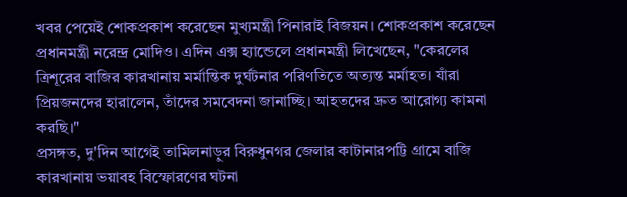খবর পেয়েই শোকপ্রকাশ করেছেন মুখ্যমন্ত্রী পিনারাই বিজয়ন। শোকপ্রকাশ করেছেন প্রধানমন্ত্রী নরেন্দ্র মোদিও। এদিন এক্স হ্যান্ডেলে প্রধানমন্ত্রী লিখেছেন, "কেরলের ত্রিশূরের বাজির কারখানায় মর্মান্তিক দুর্ঘটনার পরিণতিতে অত্যন্ত মর্মাহত। যাঁরা প্রিয়জনদের হারালেন, তাঁদের সমবেদনা জানাচ্ছি। আহতদের দ্রুত আরোগ্য কামনা করছি।"
প্রসঙ্গত, দু'দিন আগেই তামিলনাড়ুর বিরুধুনগর জেলার কাটানারপট্টি গ্রামে বাজি কারখানায় ভয়াবহ বিস্ফোরণের ঘটনা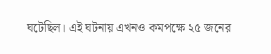ঘটেছিল। এই ঘটনায় এখনও কমপক্ষে ২৫ জনের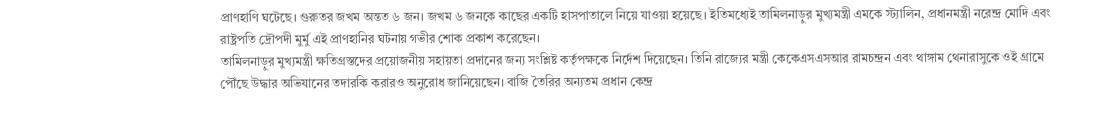প্রাণহাণি ঘটেছে। গুরুতর জখম অন্তত ৬ জন। জখম ৬ জনকে কাছের একটি হাসপাতালে নিয়ে যাওয়া হয়েছে। ইতিমধ্যেই তামিলনাড়ুর মুখ্যমন্ত্রী এমকে স্ট্যালিন, প্রধানমন্ত্রী নরেন্দ্র মোদি এবং রাষ্ট্রপতি দ্রৌপদী মুর্মু এই প্রাণহানির ঘটনায় গভীর শোক প্রকাশ করেছেন।
তামিলনাড়ুর মুখ্যমন্ত্রী ক্ষতিগ্রস্তদের প্রয়োজনীয় সহায়তা প্রদানের জন্য সংশ্লিষ্ট কর্তৃপক্ষকে নির্দেশ দিয়েছেন। তিনি রাজ্যের মন্ত্রী কেকেএসএসআর রামচন্দ্রন এবং থাঙ্গাম থেনারাসুকে ওই গ্রামে পৌঁছে উদ্ধার অভিযানের তদারকি করারও অনুরোধ জানিয়েছেন। বাজি তৈরির অন্যতম প্রধান কেন্দ্র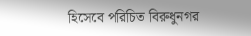হিসেবে পরিচিত বিরুধুনগর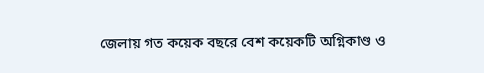জেলায় গত কয়েক বছরে বেশ কয়েকটি অগ্নিকাণ্ড ও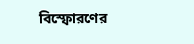বিস্ফোরণের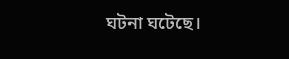ঘটনা ঘটেছে।